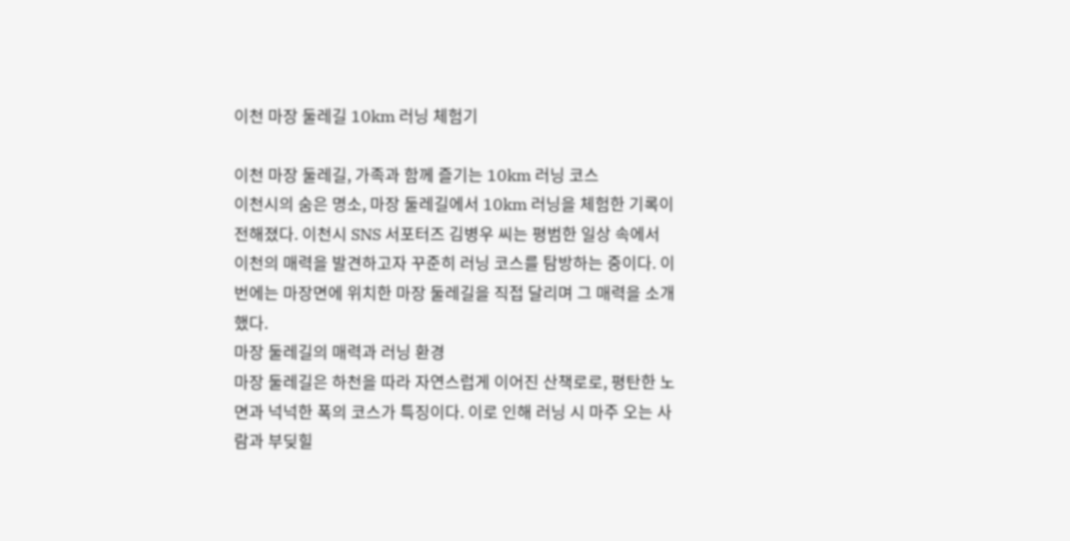이천 마장 둘레길 10km 러닝 체험기

이천 마장 둘레길, 가족과 함께 즐기는 10km 러닝 코스
이천시의 숨은 명소, 마장 둘레길에서 10km 러닝을 체험한 기록이 전해졌다. 이천시 SNS 서포터즈 김병우 씨는 평범한 일상 속에서 이천의 매력을 발견하고자 꾸준히 러닝 코스를 탐방하는 중이다. 이번에는 마장면에 위치한 마장 둘레길을 직접 달리며 그 매력을 소개했다.
마장 둘레길의 매력과 러닝 환경
마장 둘레길은 하천을 따라 자연스럽게 이어진 산책로로, 평탄한 노면과 넉넉한 폭의 코스가 특징이다. 이로 인해 러닝 시 마주 오는 사람과 부딪힐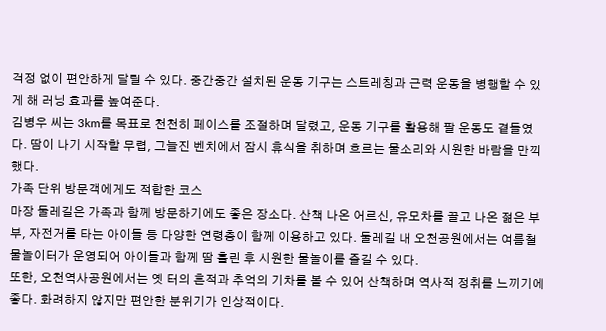걱정 없이 편안하게 달릴 수 있다. 중간중간 설치된 운동 기구는 스트레칭과 근력 운동을 병행할 수 있게 해 러닝 효과를 높여준다.
김병우 씨는 3km를 목표로 천천히 페이스를 조절하며 달렸고, 운동 기구를 활용해 팔 운동도 곁들였다. 땀이 나기 시작할 무렵, 그늘진 벤치에서 잠시 휴식을 취하며 흐르는 물소리와 시원한 바람을 만끽했다.
가족 단위 방문객에게도 적합한 코스
마장 둘레길은 가족과 함께 방문하기에도 좋은 장소다. 산책 나온 어르신, 유모차를 끌고 나온 젊은 부부, 자전거를 타는 아이들 등 다양한 연령층이 함께 이용하고 있다. 둘레길 내 오천공원에서는 여름철 물놀이터가 운영되어 아이들과 함께 땀 흘린 후 시원한 물놀이를 즐길 수 있다.
또한, 오천역사공원에서는 옛 터의 흔적과 추억의 기차를 볼 수 있어 산책하며 역사적 정취를 느끼기에 좋다. 화려하지 않지만 편안한 분위기가 인상적이다.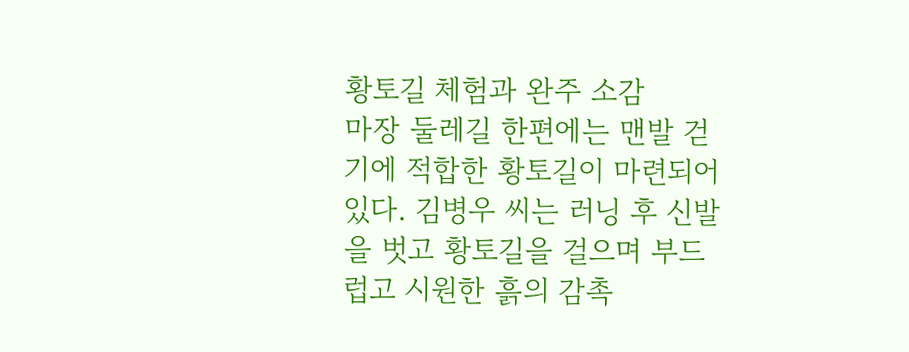황토길 체험과 완주 소감
마장 둘레길 한편에는 맨발 걷기에 적합한 황토길이 마련되어 있다. 김병우 씨는 러닝 후 신발을 벗고 황토길을 걸으며 부드럽고 시원한 흙의 감촉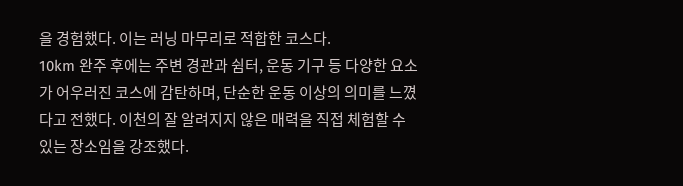을 경험했다. 이는 러닝 마무리로 적합한 코스다.
10km 완주 후에는 주변 경관과 쉼터, 운동 기구 등 다양한 요소가 어우러진 코스에 감탄하며, 단순한 운동 이상의 의미를 느꼈다고 전했다. 이천의 잘 알려지지 않은 매력을 직접 체험할 수 있는 장소임을 강조했다.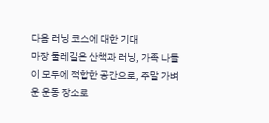다음 러닝 코스에 대한 기대
마장 둘레길은 산책과 러닝, 가족 나들이 모두에 적합한 공간으로, 주말 가벼운 운동 장소로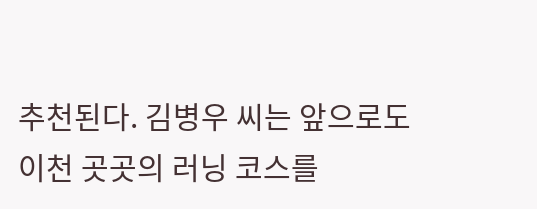추천된다. 김병우 씨는 앞으로도 이천 곳곳의 러닝 코스를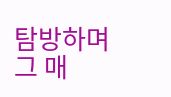탐방하며 그 매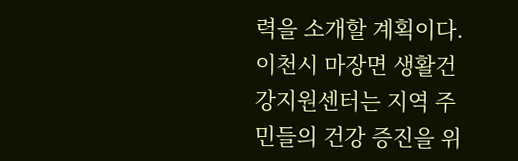력을 소개할 계획이다.
이천시 마장면 생활건강지원센터는 지역 주민들의 건강 증진을 위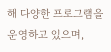해 다양한 프로그램을 운영하고 있으며,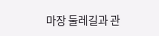마장 둘레길과 관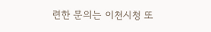련한 문의는 이천시청 또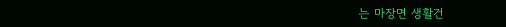는 마장면 생활건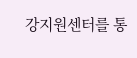강지원센터를 통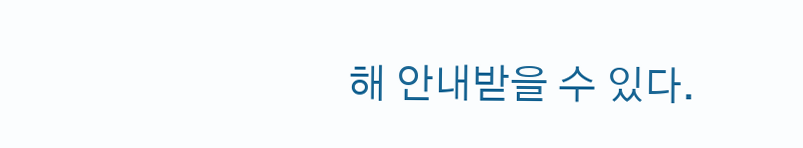해 안내받을 수 있다.